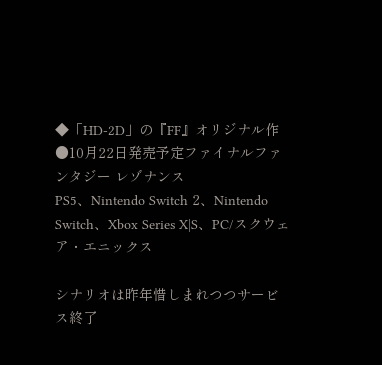◆「HD-2D」の『FF』オリジナル作
●10月22日発売予定ファイナルファンタジー レゾナンス
PS5、Nintendo Switch 2、Nintendo Switch、Xbox Series X|S、PC/スクウェア・エニックス

シナリオは昨年惜しまれつつサービス終了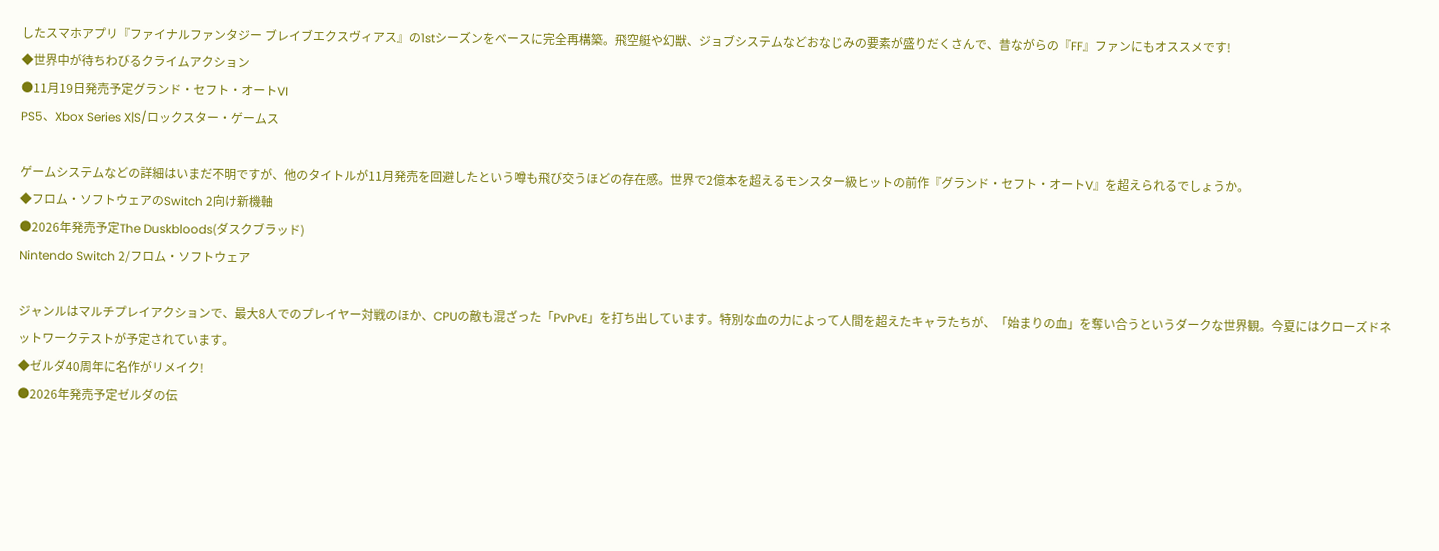したスマホアプリ『ファイナルファンタジー ブレイブエクスヴィアス』の1stシーズンをベースに完全再構築。飛空艇や幻獣、ジョブシステムなどおなじみの要素が盛りだくさんで、昔ながらの『FF』ファンにもオススメです!
◆世界中が待ちわびるクライムアクション
●11月19日発売予定グランド・セフト・オートVI
PS5、Xbox Series X|S/ロックスター・ゲームス

ゲームシステムなどの詳細はいまだ不明ですが、他のタイトルが11月発売を回避したという噂も飛び交うほどの存在感。世界で2億本を超えるモンスター級ヒットの前作『グランド・セフト・オートV』を超えられるでしょうか。
◆フロム・ソフトウェアのSwitch 2向け新機軸
●2026年発売予定The Duskbloods(ダスクブラッド)
Nintendo Switch 2/フロム・ソフトウェア

ジャンルはマルチプレイアクションで、最大8人でのプレイヤー対戦のほか、CPUの敵も混ざった「PvPvE」を打ち出しています。特別な血の力によって人間を超えたキャラたちが、「始まりの血」を奪い合うというダークな世界観。今夏にはクローズドネットワークテストが予定されています。
◆ゼルダ40周年に名作がリメイク!
●2026年発売予定ゼルダの伝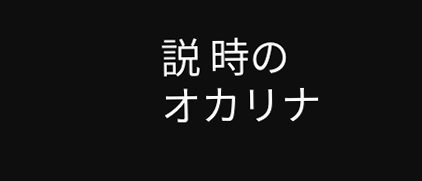説 時のオカリナ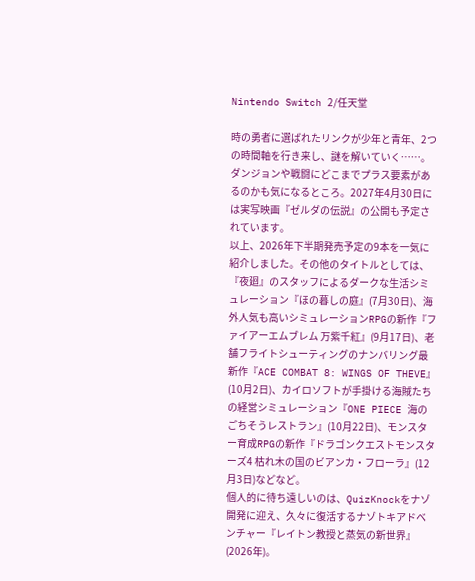Nintendo Switch 2/任天堂

時の勇者に選ばれたリンクが少年と青年、2つの時間軸を行き来し、謎を解いていく……。ダンジョンや戦闘にどこまでプラス要素があるのかも気になるところ。2027年4月30日には実写映画『ゼルダの伝説』の公開も予定されています。
以上、2026年下半期発売予定の9本を一気に紹介しました。その他のタイトルとしては、『夜廻』のスタッフによるダークな生活シミュレーション『ほの暮しの庭』(7月30日)、海外人気も高いシミュレーションRPGの新作『ファイアーエムブレム 万紫千紅』(9月17日)、老舗フライトシューティングのナンバリング最新作『ACE COMBAT 8: WINGS OF THEVE』(10月2日)、カイロソフトが手掛ける海賊たちの経営シミュレーション『ONE PIECE 海のごちそうレストラン』(10月22日)、モンスター育成RPGの新作『ドラゴンクエストモンスターズ4 枯れ木の国のビアンカ・フローラ』(12月3日)などなど。
個人的に待ち遠しいのは、QuizKnockをナゾ開発に迎え、久々に復活するナゾトキアドベンチャー『レイトン教授と蒸気の新世界』(2026年)。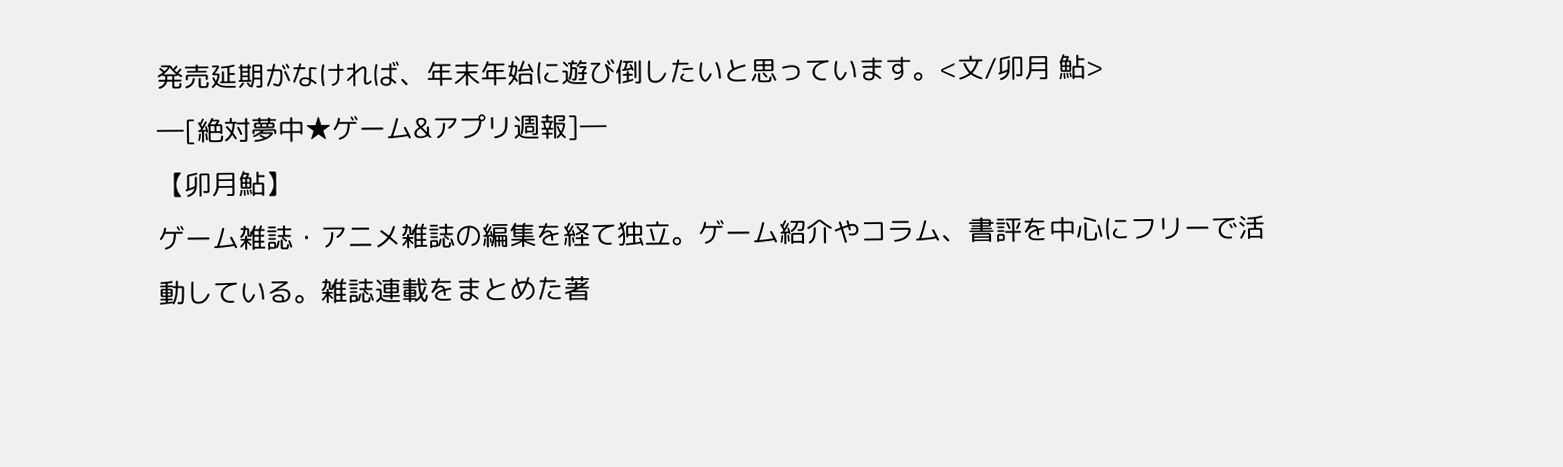発売延期がなければ、年末年始に遊び倒したいと思っています。<文/卯月 鮎>
―[絶対夢中★ゲーム&アプリ週報]―
【卯月鮎】
ゲーム雑誌・アニメ雑誌の編集を経て独立。ゲーム紹介やコラム、書評を中心にフリーで活動している。雑誌連載をまとめた著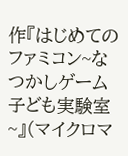作『はじめてのファミコン~なつかしゲーム子ども実験室~』(マイクロマ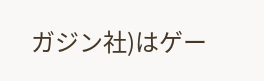ガジン社)はゲー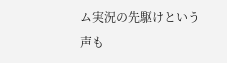ム実況の先駆けという声も